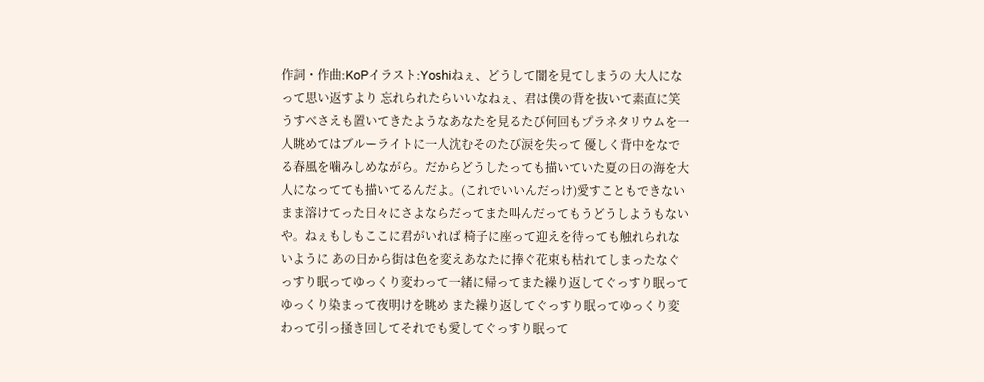作詞・作曲:KoPイラスト:Yoshiねぇ、どうして闇を見てしまうの 大人になって思い返すより 忘れられたらいいなねぇ、君は僕の背を抜いて素直に笑うすべさえも置いてきたようなあなたを見るたび何回もプラネタリウムを一人眺めてはブルーライトに一人沈むそのたび涙を失って 優しく背中をなでる春風を噛みしめながら。だからどうしたっても描いていた夏の日の海を大人になってても描いてるんだよ。(これでいいんだっけ)愛すこともできないまま溶けてった日々にさよならだってまた叫んだってもうどうしようもないや。ねぇもしもここに君がいれば 椅子に座って迎えを待っても触れられないように あの日から街は色を変えあなたに捧ぐ花束も枯れてしまったなぐっすり眠ってゆっくり変わって一緒に帰ってまた繰り返してぐっすり眠ってゆっくり染まって夜明けを眺め また繰り返してぐっすり眠ってゆっくり変わって引っ掻き回してそれでも愛してぐっすり眠って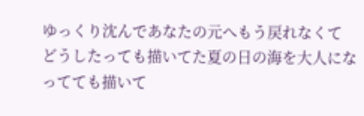ゆっくり沈んであなたの元へもう戻れなくて どうしたっても描いてた夏の日の海を大人になってても描いて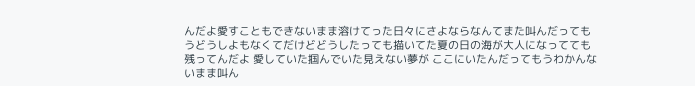んだよ愛すこともできないまま溶けてった日々にさよならなんてまた叫んだってもうどうしよもなくてだけどどうしたっても描いてた夏の日の海が大人になってても残ってんだよ 愛していた掴んでいた見えない夢が ここにいたんだってもうわかんないまま叫ん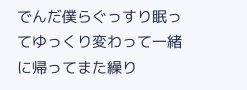でんだ僕らぐっすり眠ってゆっくり変わって一緒に帰ってまた繰り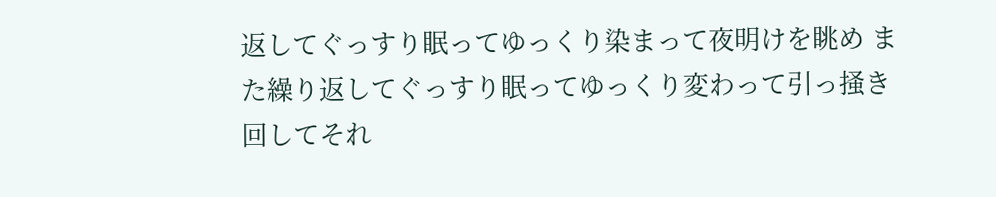返してぐっすり眠ってゆっくり染まって夜明けを眺め また繰り返してぐっすり眠ってゆっくり変わって引っ掻き回してそれ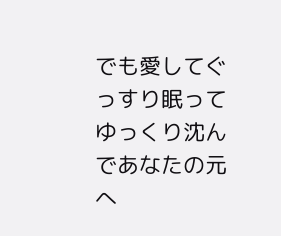でも愛してぐっすり眠ってゆっくり沈んであなたの元へ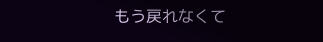もう戻れなくて